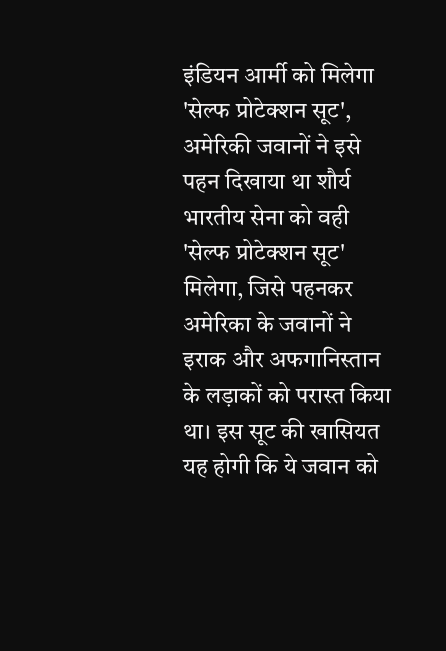इंडियन आर्मी को मिलेगा 'सेल्फ प्रोटेक्शन सूट', अमेरिकी जवानों ने इसे पहन दिखाया था शौर्य
भारतीय सेना को वही 'सेल्फ प्रोटेक्शन सूट' मिलेगा, जिसे पहनकर अमेरिका के जवानों ने इराक और अफगानिस्तान के लड़ाकों को परास्त किया था। इस सूट की खासियत यह होगी कि ये जवान को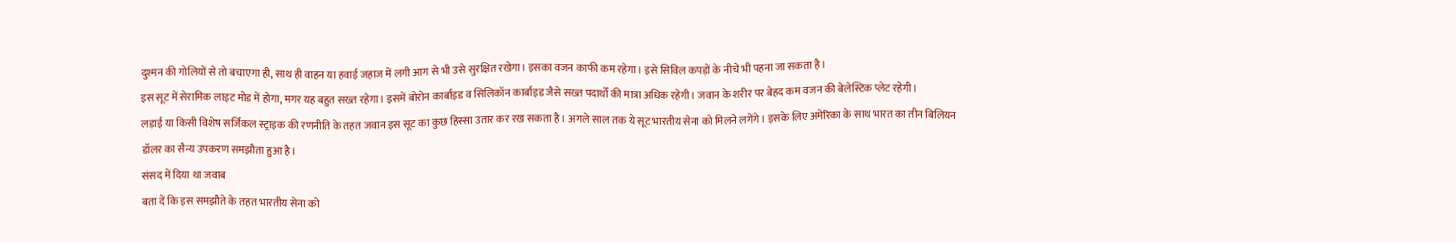दुश्मन की गोलियों से तो बचाएगा ही, साथ ही वाहन या हवाई जहाज में लगी आग से भी उसे सुरक्षित रखेगा। इसका वजन काफी कम रहेगा। इसे सिविल कपड़ों के नीचे भी पहना जा सकता है।
इस सूट में सेरामिक लाइट मोड में होगा, मगर यह बहुत सख्त रहेगा। इसमें बोरोन कार्बाइड व सिलिकॉन कार्बाइड जैसे सख्त पदार्थों की मात्रा अधिक रहेगी। जवान के शरीर पर बेहद कम वजन की बेलेस्टिक प्लेट रहेगी।
लड़ाई या किसी विशेष सर्जिकल स्ट्राइक की रणनीति के तहत जवान इस सूट का कुछ हिस्सा उतार कर रख सकता है। अगले साल तक ये सूट भारतीय सेना को मिलने लगेंगे। इसके लिए अमेरिका के साथ भारत का तीन बिलियन डॉलर का सैन्य उपकरण समझौता हुआ है।
संसद में दिया था जवाब
बता दें कि इस समझौते के तहत भारतीय सेना को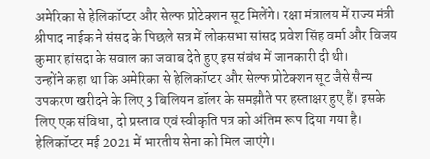अमेरिका से हेलिकॉप्टर और सेल्फ प्रोटेक्शन सूट मिलेंगे। रक्षा मंत्रालय में राज्य मंत्री श्रीपाद नाईक ने संसद के पिछले सत्र में लोकसभा सांसद प्रवेश सिंह वर्मा और विजय कुमार हांसदा के सवाल का जवाब देते हुए इस संबंध में जानकारी दी थी।
उन्होंने कहा था कि अमेरिका से हेलिकॉप्टर और सेल्फ प्रोटेक्शन सूट जैसे सैन्य उपकरण खरीदने के लिए 3 बिलियन डॉलर के समझौते पर हस्ताक्षर हुए हैं। इसके लिए एक संविधा, दो प्रस्ताव एवं स्वीकृति पत्र को अंतिम रूप दिया गया है। हेलिकॉप्टर मई 2021 में भारतीय सेना को मिल जाएंगे।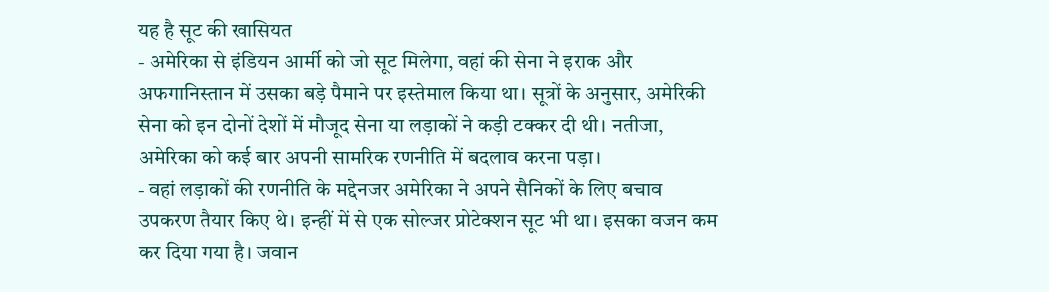यह है सूट की खासियत
- अमेरिका से इंडियन आर्मी को जो सूट मिलेगा, वहां की सेना ने इराक और अफगानिस्तान में उसका बड़े पैमाने पर इस्तेमाल किया था। सूत्रों के अनुसार, अमेरिकी सेना को इन दोनों देशों में मौजूद सेना या लड़ाकों ने कड़ी टक्कर दी थी। नतीजा, अमेरिका को कई बार अपनी सामरिक रणनीति में बदलाव करना पड़ा।
- वहां लड़ाकों की रणनीति के मद्देनजर अमेरिका ने अपने सैनिकों के लिए बचाव उपकरण तैयार किए थे। इन्हीं में से एक सोल्जर प्रोटेक्शन सूट भी था। इसका वजन कम कर दिया गया है। जवान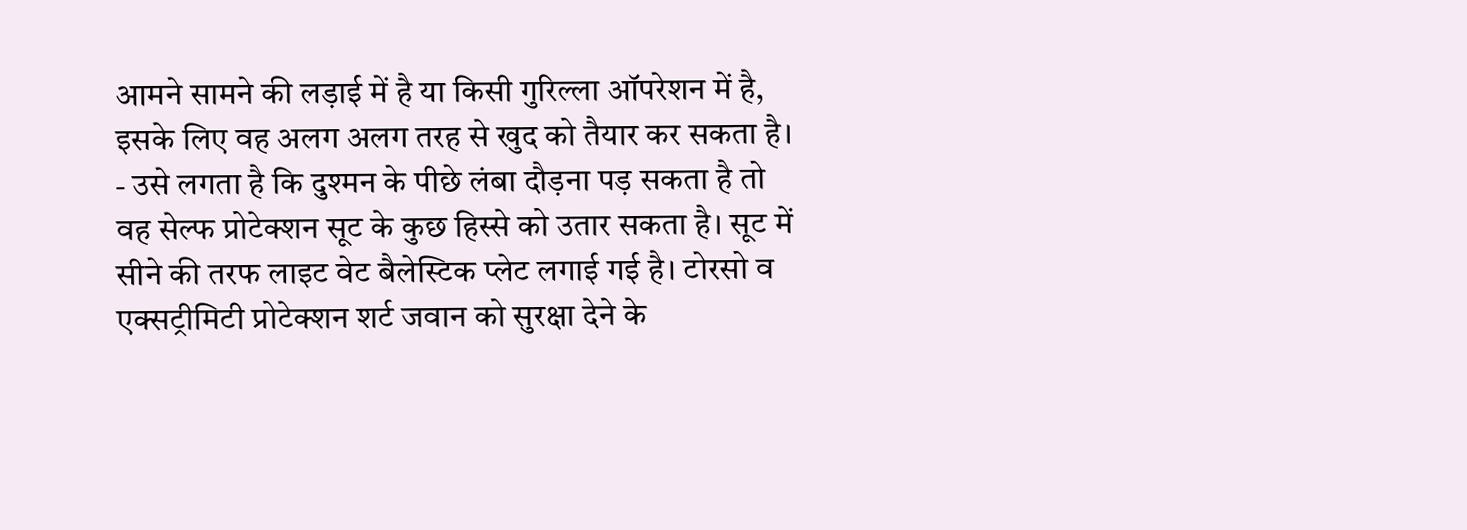आमने सामने की लड़ाई में है या किसी गुरिल्ला ऑपरेशन में है, इसके लिए वह अलग अलग तरह से खुद को तैयार कर सकता है।
- उसे लगता है कि दुश्मन के पीछे लंबा दौड़ना पड़ सकता है तो वह सेल्फ प्रोटेक्शन सूट के कुछ हिस्से को उतार सकता है। सूट में सीने की तरफ लाइट वेट बैलेस्टिक प्लेट लगाई गई है। टोरसो व एक्सट्रीमिटी प्रोटेक्शन शर्ट जवान को सुरक्षा देने के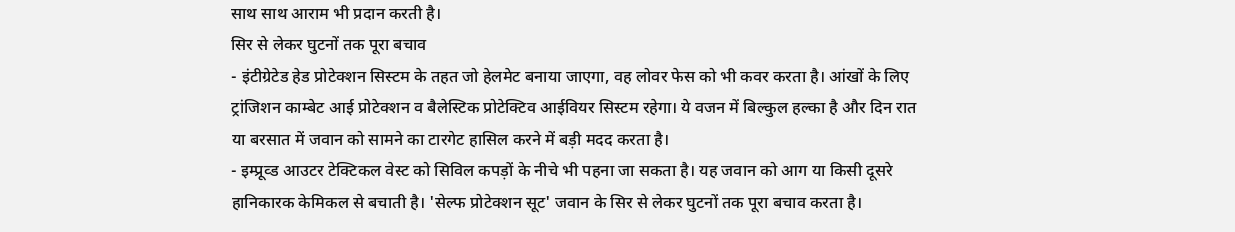साथ साथ आराम भी प्रदान करती है।
सिर से लेकर घुटनों तक पूरा बचाव
- इंटीग्रेटेड हेड प्रोटेक्शन सिस्टम के तहत जो हेलमेट बनाया जाएगा, वह लोवर फेस को भी कवर करता है। आंखों के लिए ट्रांजिशन काम्बेट आई प्रोटेक्शन व बैलेस्टिक प्रोटेक्टिव आईवियर सिस्टम रहेगा। ये वजन में बिल्कुल हल्का है और दिन रात या बरसात में जवान को सामने का टारगेट हासिल करने में बड़ी मदद करता है।
- इम्प्रूव्ड आउटर टेक्टिकल वेस्ट को सिविल कपड़ों के नीचे भी पहना जा सकता है। यह जवान को आग या किसी दूसरे हानिकारक केमिकल से बचाती है। 'सेल्फ प्रोटेक्शन सूट' जवान के सिर से लेकर घुटनों तक पूरा बचाव करता है।